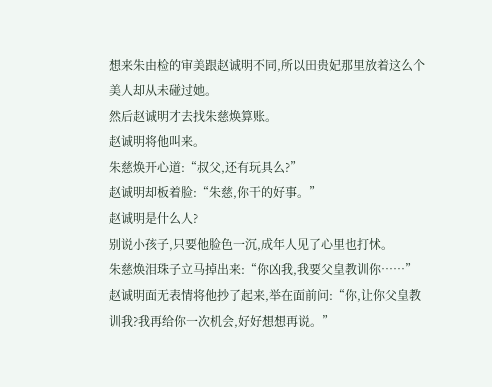想来朱由检的审美跟赵诚明不同,所以田贵妃那里放着这么个美人却从未碰过她。
然后赵诚明才去找朱慈焕算账。
赵诚明将他叫来。
朱慈焕开心道:“叔父,还有玩具么?”
赵诚明却板着脸:“朱慈,你干的好事。”
赵诚明是什么人?
别说小孩子,只要他脸色一沉,成年人见了心里也打怵。
朱慈焕泪珠子立马掉出来:“你凶我,我要父皇教训你……”
赵诚明面无表情将他抄了起来,举在面前问:“你,让你父皇教训我?我再给你一次机会,好好想想再说。”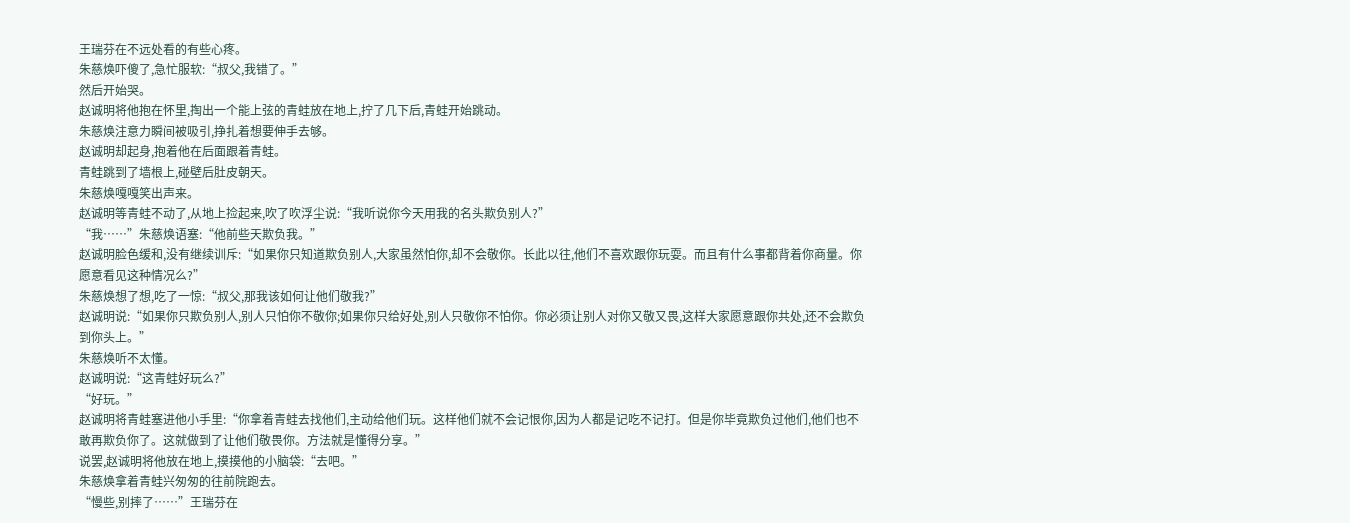王瑞芬在不远处看的有些心疼。
朱慈焕吓傻了,急忙服软:“叔父,我错了。”
然后开始哭。
赵诚明将他抱在怀里,掏出一个能上弦的青蛙放在地上,拧了几下后,青蛙开始跳动。
朱慈焕注意力瞬间被吸引,挣扎着想要伸手去够。
赵诚明却起身,抱着他在后面跟着青蛙。
青蛙跳到了墙根上,碰壁后肚皮朝天。
朱慈焕嘎嘎笑出声来。
赵诚明等青蛙不动了,从地上捡起来,吹了吹浮尘说:“我听说你今天用我的名头欺负别人?”
“我……”朱慈焕语塞:“他前些天欺负我。”
赵诚明脸色缓和,没有继续训斥:“如果你只知道欺负别人,大家虽然怕你,却不会敬你。长此以往,他们不喜欢跟你玩耍。而且有什么事都背着你商量。你愿意看见这种情况么?”
朱慈焕想了想,吃了一惊:“叔父,那我该如何让他们敬我?”
赵诚明说:“如果你只欺负别人,别人只怕你不敬你;如果你只给好处,别人只敬你不怕你。你必须让别人对你又敬又畏,这样大家愿意跟你共处,还不会欺负到你头上。”
朱慈焕听不太懂。
赵诚明说:“这青蛙好玩么?”
“好玩。”
赵诚明将青蛙塞进他小手里:“你拿着青蛙去找他们,主动给他们玩。这样他们就不会记恨你,因为人都是记吃不记打。但是你毕竟欺负过他们,他们也不敢再欺负你了。这就做到了让他们敬畏你。方法就是懂得分享。”
说罢,赵诚明将他放在地上,摸摸他的小脑袋:“去吧。”
朱慈焕拿着青蛙兴匆匆的往前院跑去。
“慢些,别摔了……”王瑞芬在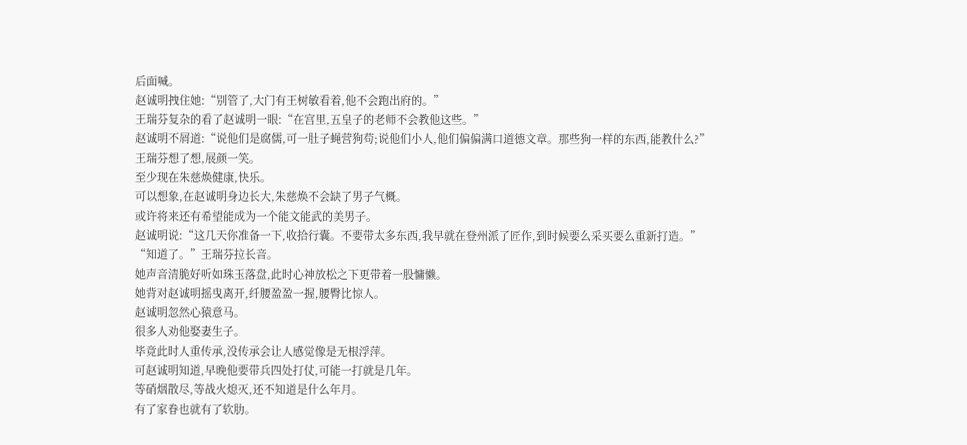后面喊。
赵诚明拽住她:“别管了,大门有王树敏看着,他不会跑出府的。”
王瑞芬复杂的看了赵诚明一眼:“在宫里,五皇子的老师不会教他这些。”
赵诚明不屑道:“说他们是腐儒,可一肚子蝇营狗苟;说他们小人,他们偏偏满口道德文章。那些狗一样的东西,能教什么?”
王瑞芬想了想,展颜一笑。
至少现在朱慈焕健康,快乐。
可以想象,在赵诚明身边长大,朱慈焕不会缺了男子气概。
或许将来还有希望能成为一个能文能武的美男子。
赵诚明说:“这几天你准备一下,收拾行囊。不要带太多东西,我早就在登州派了匠作,到时候要么采买要么重新打造。”
“知道了。”王瑞芬拉长音。
她声音清脆好听如珠玉落盘,此时心神放松之下更带着一股慵懒。
她背对赵诚明摇曳离开,纤腰盈盈一握,腰臀比惊人。
赵诚明忽然心猿意马。
很多人劝他娶妻生子。
毕竟此时人重传承,没传承会让人感觉像是无根浮萍。
可赵诚明知道,早晚他要带兵四处打仗,可能一打就是几年。
等硝烟散尽,等战火熄灭,还不知道是什么年月。
有了家眷也就有了软肋。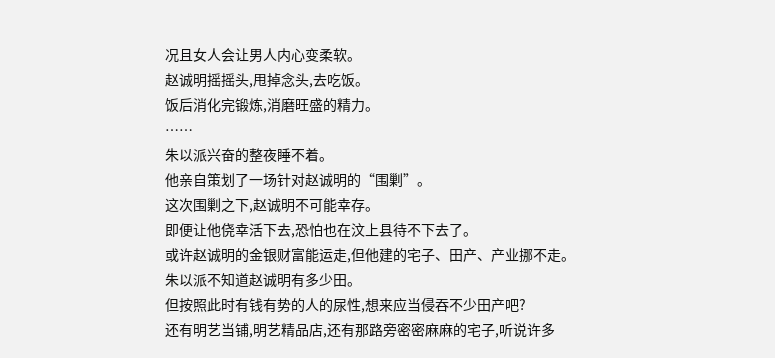况且女人会让男人内心变柔软。
赵诚明摇摇头,甩掉念头,去吃饭。
饭后消化完锻炼,消磨旺盛的精力。
……
朱以派兴奋的整夜睡不着。
他亲自策划了一场针对赵诚明的“围剿”。
这次围剿之下,赵诚明不可能幸存。
即便让他侥幸活下去,恐怕也在汶上县待不下去了。
或许赵诚明的金银财富能运走,但他建的宅子、田产、产业挪不走。
朱以派不知道赵诚明有多少田。
但按照此时有钱有势的人的尿性,想来应当侵吞不少田产吧?
还有明艺当铺,明艺精品店,还有那路旁密密麻麻的宅子,听说许多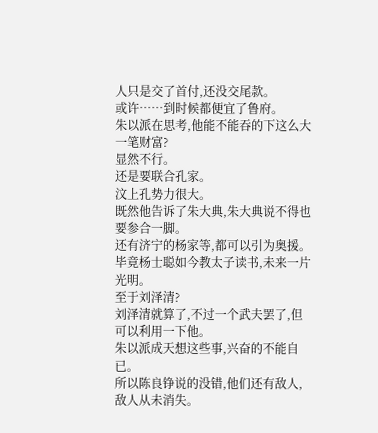人只是交了首付,还没交尾款。
或许……到时候都便宜了鲁府。
朱以派在思考,他能不能吞的下这么大一笔财富?
显然不行。
还是要联合孔家。
汶上孔势力很大。
既然他告诉了朱大典,朱大典说不得也要参合一脚。
还有济宁的杨家等,都可以引为奥援。
毕竟杨士聪如今教太子读书,未来一片光明。
至于刘泽清?
刘泽清就算了,不过一个武夫罢了,但可以利用一下他。
朱以派成天想这些事,兴奋的不能自已。
所以陈良铮说的没错,他们还有敌人,敌人从未消失。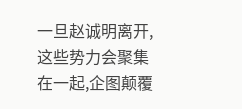一旦赵诚明离开,这些势力会聚集在一起,企图颠覆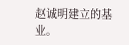赵诚明建立的基业。